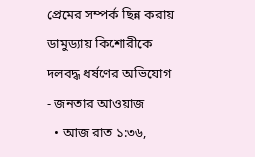প্রেমের সম্পর্ক ছিন্ন করায় ডামুড্যায় কিশোরীকে দলবদ্ধ ধর্ষণের অভিযোগ - জনতার আওয়াজ
  • আজ রাত ১:৩৬,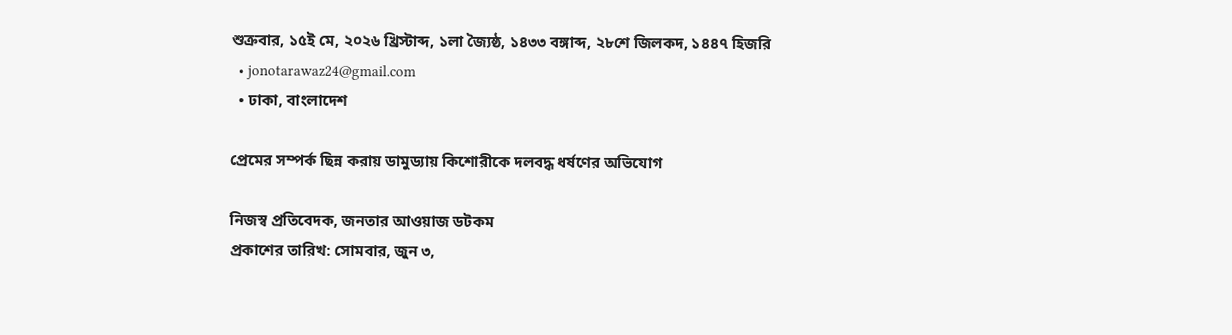শুক্রবার, ১৫ই মে, ২০২৬ খ্রিস্টাব্দ, ১লা জ্যৈষ্ঠ, ১৪৩৩ বঙ্গাব্দ, ২৮শে জিলকদ, ১৪৪৭ হিজরি
  • jonotarawaz24@gmail.com
  • ঢাকা, বাংলাদেশ

প্রেমের সম্পর্ক ছিন্ন করায় ডামুড্যায় কিশোরীকে দলবদ্ধ ধর্ষণের অভিযোগ

নিজস্ব প্রতিবেদক, জনতার আওয়াজ ডটকম
প্রকাশের তারিখ: সোমবার, জুন ৩,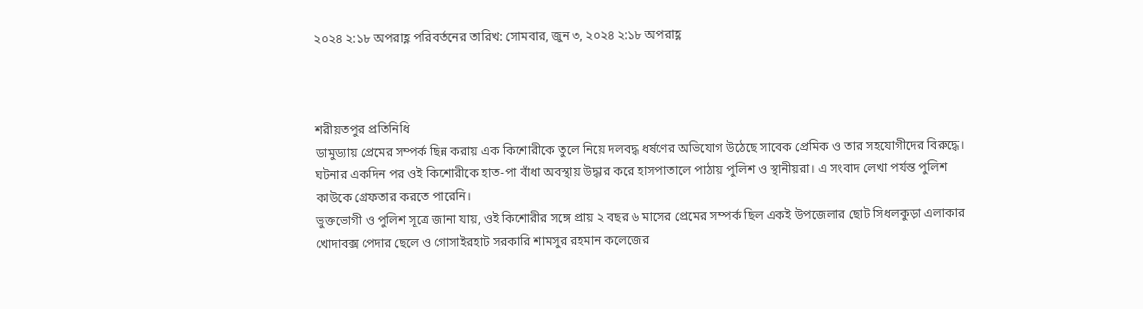২০২৪ ২:১৮ অপরাহ্ণ পরিবর্তনের তারিখ: সোমবার, জুন ৩, ২০২৪ ২:১৮ অপরাহ্ণ



শরীয়তপুর প্রতিনিধি
ডামুড্যায় প্রেমের সম্পর্ক ছিন্ন করায় এক কিশোরীকে তুলে নিয়ে দলবদ্ধ ধর্ষণের অভিযোগ উঠেছে সাবেক প্রেমিক ও তার সহযোগীদের বিরুদ্ধে। ঘটনার একদিন পর ওই কিশোরীকে হাত-পা বাঁধা অবস্থায় উদ্ধার করে হাসপাতালে পাঠায় পুলিশ ও স্থানীয়রা। এ সংবাদ লেখা পর্যন্ত পুলিশ কাউকে গ্রেফতার করতে পারেনি।
ভুক্তভোগী ও পুলিশ সূত্রে জানা যায়, ওই কিশোরীর সঙ্গে প্রায় ২ বছর ৬ মাসের প্রেমের সম্পর্ক ছিল একই উপজেলার ছোট সিধলকুড়া এলাকার খোদাবক্স পেদার ছেলে ও গোসাইরহাট সরকারি শামসুর রহমান কলেজের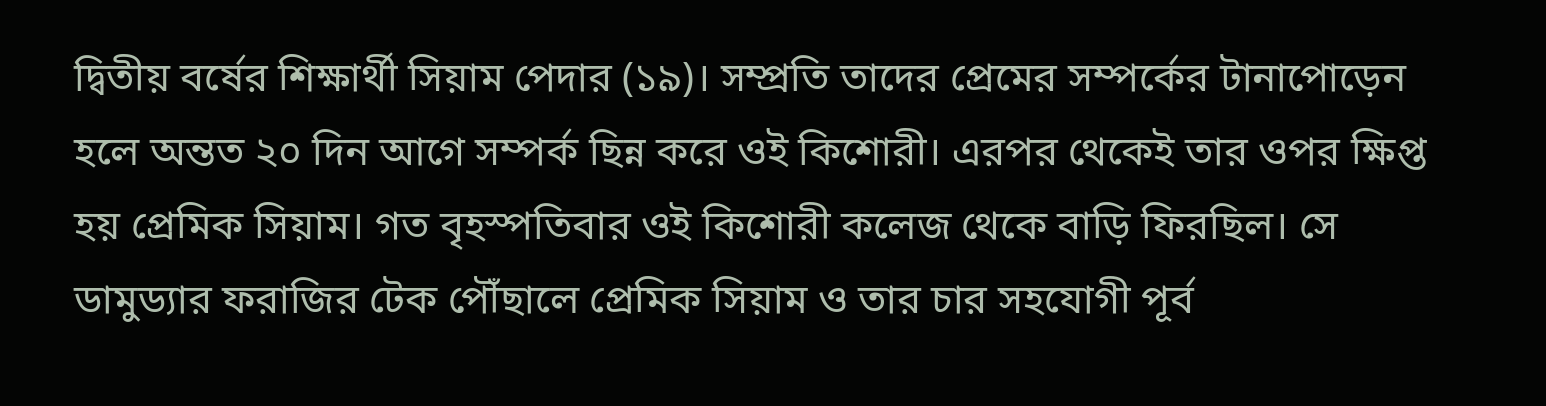দ্বিতীয় বর্ষের শিক্ষার্থী সিয়াম পেদার (১৯)। সম্প্রতি তাদের প্রেমের সম্পর্কের টানাপোড়েন হলে অন্তত ২০ দিন আগে সম্পর্ক ছিন্ন করে ওই কিশোরী। এরপর থেকেই তার ওপর ক্ষিপ্ত হয় প্রেমিক সিয়াম। গত বৃহস্পতিবার ওই কিশোরী কলেজ থেকে বাড়ি ফিরছিল। সে ডামুড্যার ফরাজির টেক পৌঁছালে প্রেমিক সিয়াম ও তার চার সহযোগী পূর্ব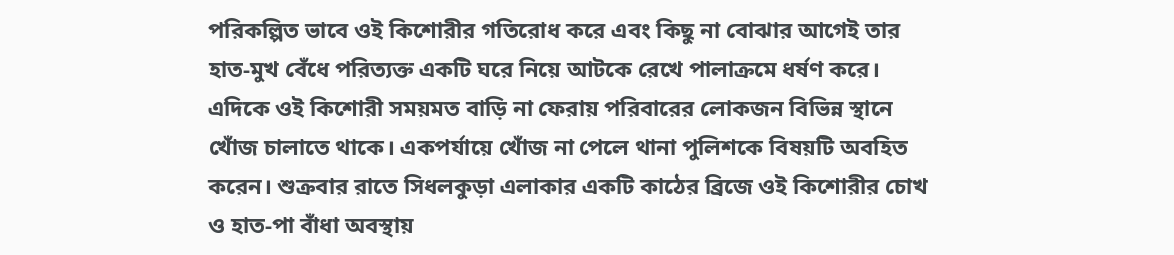পরিকল্পিত ভাবে ওই কিশোরীর গতিরোধ করে এবং কিছু না বোঝার আগেই তার হাত-মুখ বেঁধে পরিত্যক্ত একটি ঘরে নিয়ে আটকে রেখে পালাক্রমে ধর্ষণ করে। এদিকে ওই কিশোরী সময়মত বাড়ি না ফেরায় পরিবারের লোকজন বিভিন্ন স্থানে খোঁজ চালাতে থাকে। একপর্যায়ে খোঁজ না পেলে থানা পুলিশকে বিষয়টি অবহিত করেন। শুক্রবার রাতে সিধলকুড়া এলাকার একটি কাঠের ব্রিজে ওই কিশোরীর চোখ ও হাত-পা বাঁধা অবস্থায়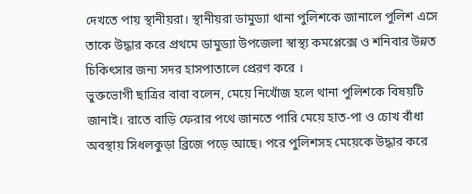দেখতে পায় স্থানীয়রা। স্থানীয়রা ডামুড্যা থানা পুলিশকে জানালে পুলিশ এসে তাকে উদ্ধার করে প্রথমে ডামুড্যা উপজেলা স্বাস্থ্য কমপ্লেক্সে ও শনিবার উন্নত চিকিৎসার জন্য সদর হাসপাতালে প্রেরণ করে ।
ভুক্তভোগী ছাত্রির বাবা বলেন, মেয়ে নিখোঁজ হলে থানা পুলিশকে বিষয়টি জানাই। রাতে বাড়ি ফেরার পথে জানতে পারি মেয়ে হাত-পা ও চোখ বাঁধা অবস্থায় সিধলকুড়া ব্রিজে পড়ে আছে। পরে পুলিশসহ মেয়েকে উদ্ধার করে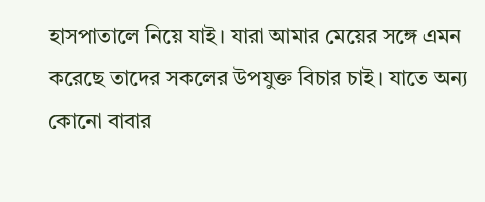হাসপাতালে নিয়ে যাই। যারা আমার মেয়ের সঙ্গে এমন করেছে তাদের সকলের উপযুক্ত বিচার চাই। যাতে অন্য কোনো বাবার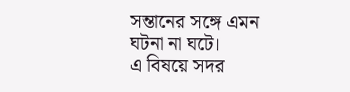সন্তানের সঙ্গে এমন ঘটনা না ঘটে।
এ বিষয়ে সদর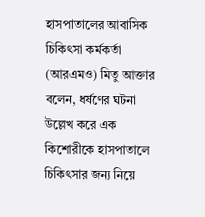হাসপাতালের আবাসিক চিকিৎসা কর্মকর্তা (আরএমও) মিতু আক্তার বলেন, ধর্ষণের ঘটনা উল্লেখ করে এক কিশোরীকে হাসপাতালে চিকিৎসার জন্য নিয়ে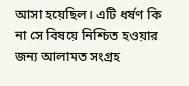আসা হয়েছিল। এটি ধর্ষণ কি না সে বিষয়ে নিশ্চিত হওয়ার জন্য আলামত সংগ্রহ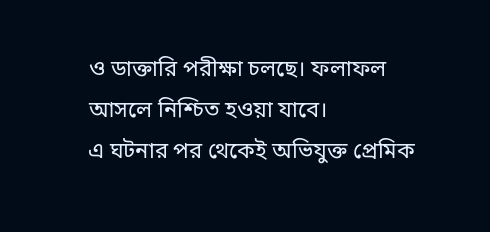ও ডাক্তারি পরীক্ষা চলছে। ফলাফল আসলে নিশ্চিত হওয়া যাবে।
এ ঘটনার পর থেকেই অভিযুক্ত প্রেমিক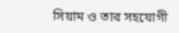সিয়াম ও তার সহযোগী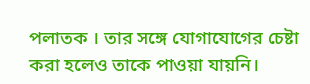পলাতক । তার সঙ্গে যোগাযোগের চেষ্টা করা হলেও তাকে পাওয়া যায়নি।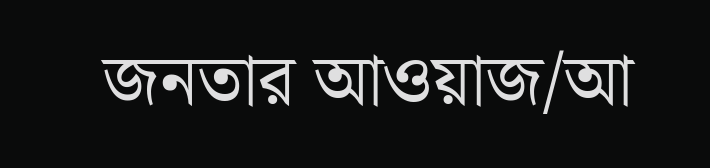জনতার আওয়াজ/আ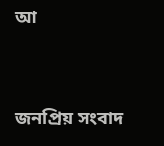আ



জনপ্রিয় সংবাদ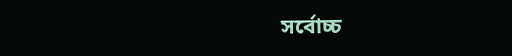সর্বোচ্চ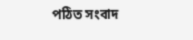পঠিত সংবাদ